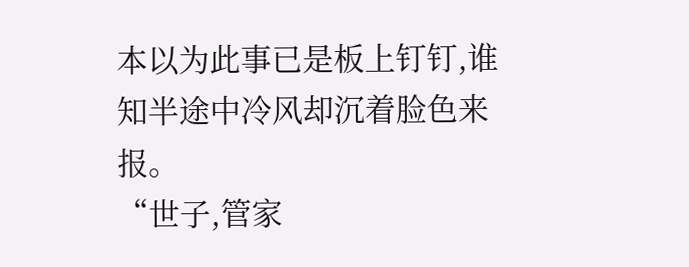本以为此事已是板上钉钉,谁知半途中冷风却沉着脸色来报。
“世子,管家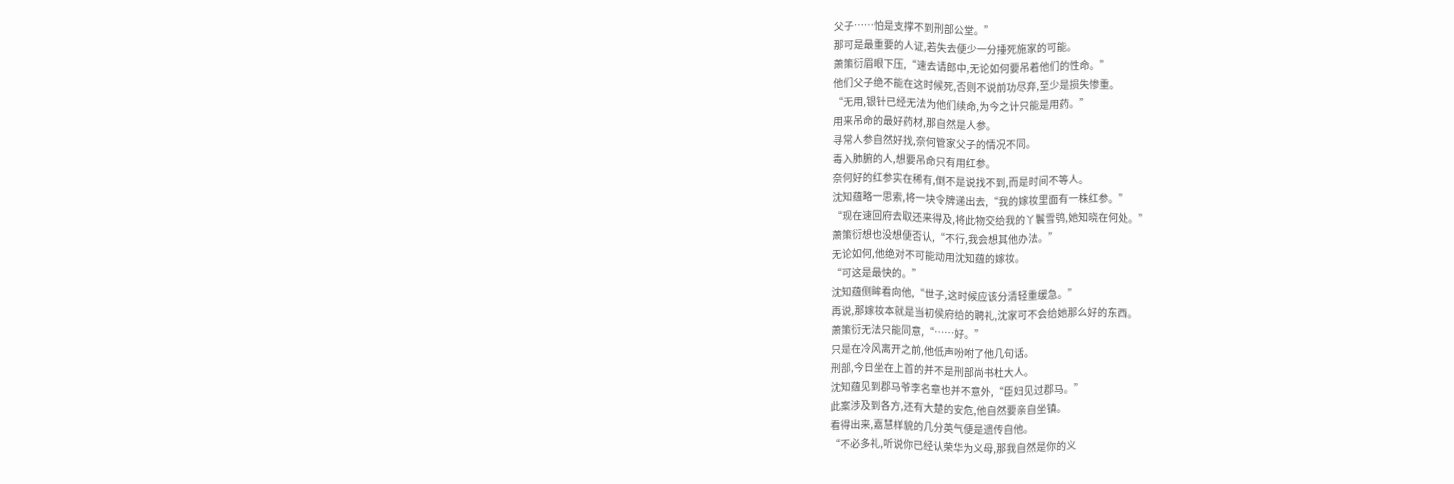父子……怕是支撑不到刑部公堂。”
那可是最重要的人证,若失去便少一分捶死施家的可能。
萧策衍眉眼下压,“速去请郎中,无论如何要吊着他们的性命。”
他们父子绝不能在这时候死,否则不说前功尽弃,至少是损失惨重。
“无用,银针已经无法为他们续命,为今之计只能是用药。”
用来吊命的最好药材,那自然是人参。
寻常人参自然好找,奈何管家父子的情况不同。
毒入肺腑的人,想要吊命只有用红参。
奈何好的红参实在稀有,倒不是说找不到,而是时间不等人。
沈知蕴略一思索,将一块令牌递出去,“我的嫁妆里面有一株红参。”
“现在速回府去取还来得及,将此物交给我的丫鬟雪鸮,她知晓在何处。”
萧策衍想也没想便否认,“不行,我会想其他办法。”
无论如何,他绝对不可能动用沈知蕴的嫁妆。
“可这是最快的。”
沈知蕴侧眸看向他,“世子,这时候应该分清轻重缓急。”
再说,那嫁妆本就是当初侯府给的聘礼,沈家可不会给她那么好的东西。
萧策衍无法只能同意,“……好。”
只是在冷风离开之前,他低声吩咐了他几句话。
刑部,今日坐在上首的并不是刑部尚书杜大人。
沈知蕴见到郡马爷李名章也并不意外,“臣妇见过郡马。”
此案涉及到各方,还有大楚的安危,他自然要亲自坐镇。
看得出来,嘉慧样貌的几分英气便是遗传自他。
“不必多礼,听说你已经认荣华为义母,那我自然是你的义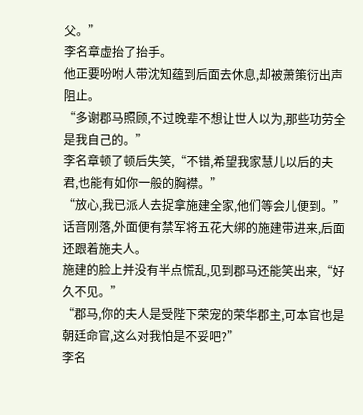父。”
李名章虚抬了抬手。
他正要吩咐人带沈知蕴到后面去休息,却被萧策衍出声阻止。
“多谢郡马照顾,不过晚辈不想让世人以为,那些功劳全是我自己的。”
李名章顿了顿后失笑,“不错,希望我家慧儿以后的夫君,也能有如你一般的胸襟。”
“放心,我已派人去捉拿施建全家,他们等会儿便到。”
话音刚落,外面便有禁军将五花大绑的施建带进来,后面还跟着施夫人。
施建的脸上并没有半点慌乱,见到郡马还能笑出来,“好久不见。”
“郡马,你的夫人是受陛下荣宠的荣华郡主,可本官也是朝廷命官,这么对我怕是不妥吧?”
李名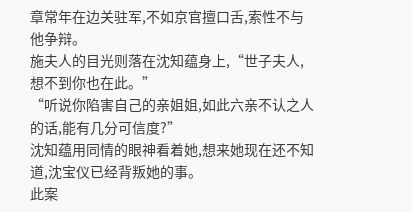章常年在边关驻军,不如京官擅口舌,索性不与他争辩。
施夫人的目光则落在沈知蕴身上,“世子夫人,想不到你也在此。”
“听说你陷害自己的亲姐姐,如此六亲不认之人的话,能有几分可信度?”
沈知蕴用同情的眼神看着她,想来她现在还不知道,沈宝仪已经背叛她的事。
此案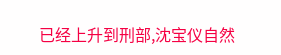已经上升到刑部,沈宝仪自然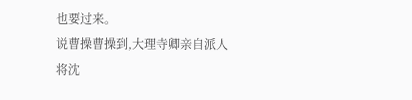也要过来。
说曹操曹操到,大理寺卿亲自派人将沈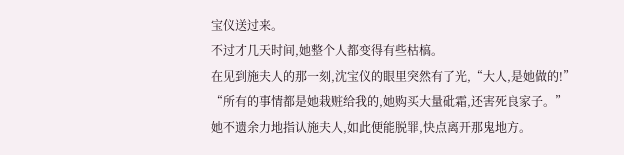宝仪送过来。
不过才几天时间,她整个人都变得有些枯槁。
在见到施夫人的那一刻,沈宝仪的眼里突然有了光,“大人,是她做的!”
“所有的事情都是她栽赃给我的,她购买大量砒霜,还害死良家子。”
她不遗余力地指认施夫人,如此便能脱罪,快点离开那鬼地方。